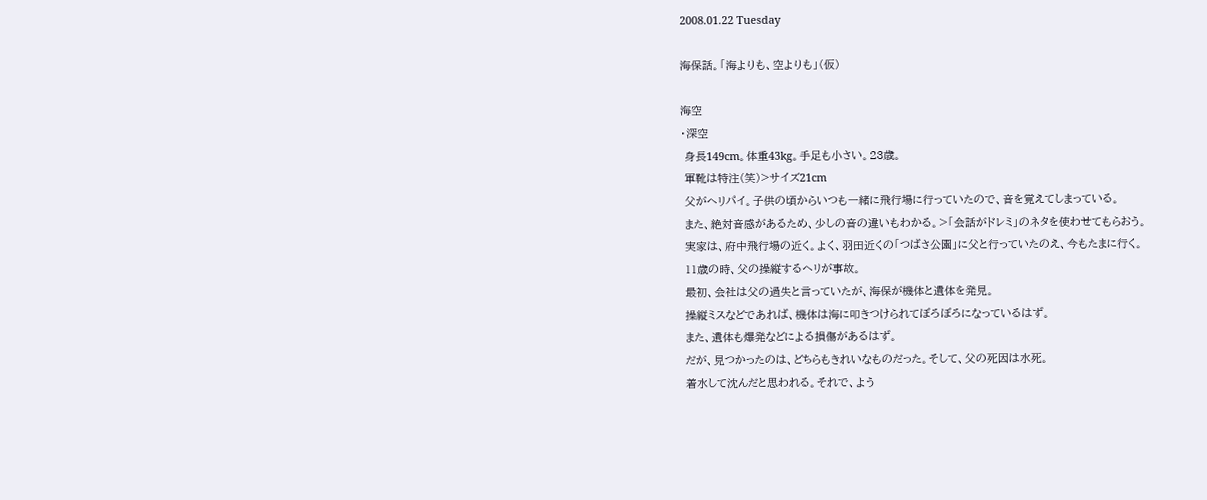2008.01.22 Tuesday

海保話。「海よりも、空よりも」(仮)

海空
・深空
 身長149cm。体重43kg。手足も小さい。23歳。
 軍靴は特注(笑)>サイズ21cm
 父がヘリパイ。子供の頃からいつも一緒に飛行場に行っていたので、音を覚えてしまっている。
 また、絶対音感があるため、少しの音の違いもわかる。>「会話がドレミ」のネタを使わせてもらおう。
 実家は、府中飛行場の近く。よく、羽田近くの「つばさ公園」に父と行っていたのえ、今もたまに行く。
 11歳の時、父の操縦するヘリが事故。
 最初、会社は父の過失と言っていたが、海保が機体と遺体を発見。
 操縦ミスなどであれば、機体は海に叩きつけられてぼろぼろになっているはず。
 また、遺体も爆発などによる損傷があるはず。
 だが、見つかったのは、どちらもきれいなものだった。そして、父の死因は水死。
 着水して沈んだと思われる。それで、よう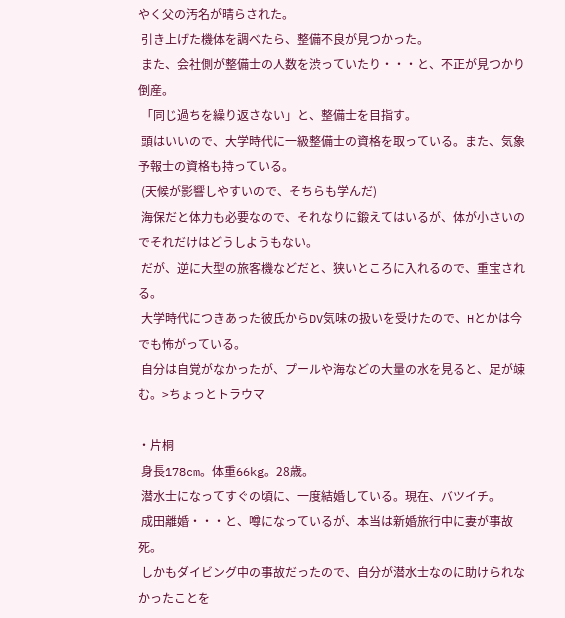やく父の汚名が晴らされた。
 引き上げた機体を調べたら、整備不良が見つかった。
 また、会社側が整備士の人数を渋っていたり・・・と、不正が見つかり倒産。
 「同じ過ちを繰り返さない」と、整備士を目指す。
 頭はいいので、大学時代に一級整備士の資格を取っている。また、気象予報士の資格も持っている。
 (天候が影響しやすいので、そちらも学んだ)
 海保だと体力も必要なので、それなりに鍛えてはいるが、体が小さいのでそれだけはどうしようもない。
 だが、逆に大型の旅客機などだと、狭いところに入れるので、重宝される。
 大学時代につきあった彼氏からDV気味の扱いを受けたので、Hとかは今でも怖がっている。
 自分は自覚がなかったが、プールや海などの大量の水を見ると、足が竦む。>ちょっとトラウマ

・片桐
 身長178cm。体重66kg。28歳。
 潜水士になってすぐの頃に、一度結婚している。現在、バツイチ。
 成田離婚・・・と、噂になっているが、本当は新婚旅行中に妻が事故死。
 しかもダイビング中の事故だったので、自分が潜水士なのに助けられなかったことを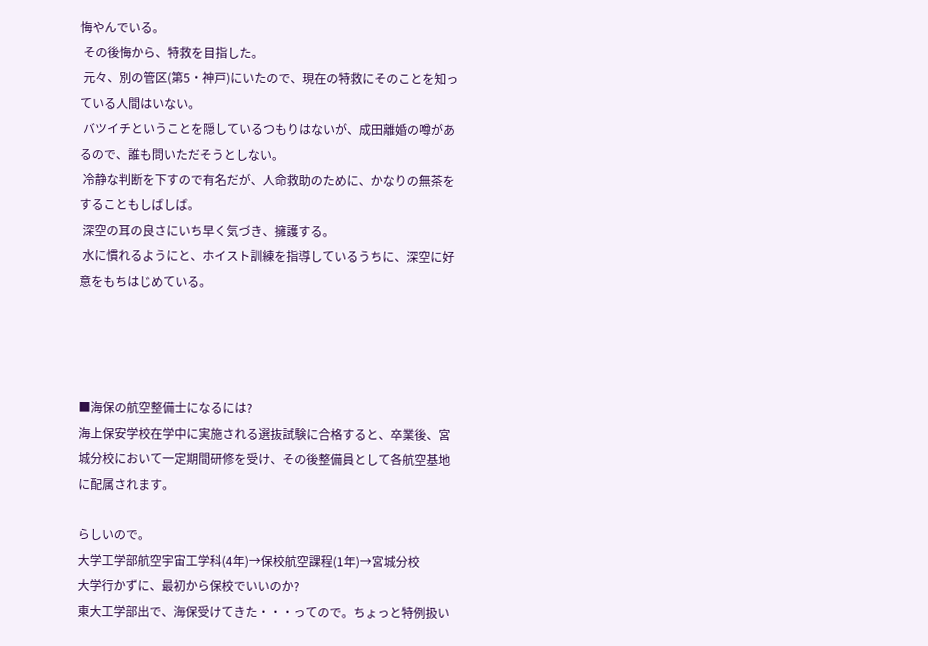悔やんでいる。
 その後悔から、特救を目指した。
 元々、別の管区(第5・神戸)にいたので、現在の特救にそのことを知っている人間はいない。
 バツイチということを隠しているつもりはないが、成田離婚の噂があるので、誰も問いただそうとしない。
 冷静な判断を下すので有名だが、人命救助のために、かなりの無茶をすることもしばしば。
 深空の耳の良さにいち早く気づき、擁護する。
 水に慣れるようにと、ホイスト訓練を指導しているうちに、深空に好意をもちはじめている。




■海保の航空整備士になるには?
海上保安学校在学中に実施される選抜試験に合格すると、卒業後、宮城分校において一定期間研修を受け、その後整備員として各航空基地に配属されます。

らしいので。
大学工学部航空宇宙工学科(4年)→保校航空課程(1年)→宮城分校
大学行かずに、最初から保校でいいのか?
東大工学部出で、海保受けてきた・・・ってので。ちょっと特例扱い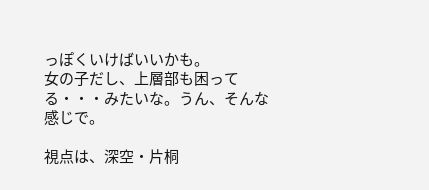っぽくいけばいいかも。
女の子だし、上層部も困ってる・・・みたいな。うん、そんな感じで。

視点は、深空・片桐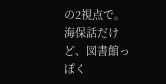の2視点で。
海保話だけど、図書館っぽく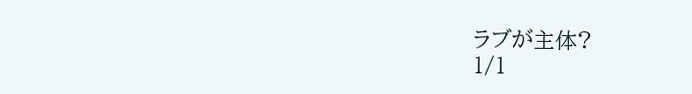ラブが主体?
1/1